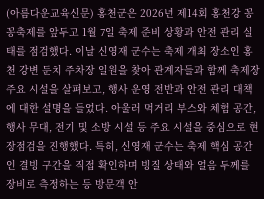(아름다운교육신문) 홍천군은 2026년 제14회 홍천강 꽁꽁축제를 앞두고 1월 7일 축제 준비 상황과 안전 관리 실태를 점검했다. 이날 신영재 군수는 축제 개최 장소인 홍천 강변 둔치 주차장 일원을 찾아 관계자들과 함께 축제장 주요 시설을 살펴보고, 행사 운영 전반과 안전 관리 대책에 대한 설명을 들었다. 아울러 먹거리 부스와 체험 공간, 행사 무대, 전기 및 소방 시설 등 주요 시설을 중심으로 현장점검을 진행했다. 특히, 신영재 군수는 축제 핵심 공간인 결빙 구간을 직접 확인하며 빙질 상태와 얼음 두께를 장비로 측정하는 등 방문객 안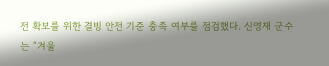전 확보를 위한 결빙 안전 기준 충족 여부를 점검했다. 신영재 군수는 “겨울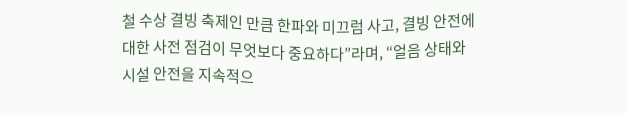철 수상 결빙 축제인 만큼 한파와 미끄럼 사고, 결빙 안전에 대한 사전 점검이 무엇보다 중요하다”라며, “얼음 상태와 시설 안전을 지속적으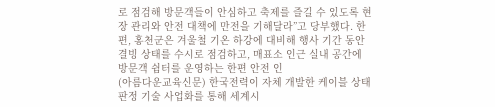로 점검해 방문객들이 안심하고 축제를 즐길 수 있도록 현장 관리와 안전 대책에 만전을 기해달라”고 당부했다. 한편, 홍천군은 겨울철 기온 하강에 대비해 행사 기간 동안 결빙 상태를 수시로 점검하고, 매표소 인근 실내 공간에 방문객 쉼터를 운영하는 한편 안전 인
(아름다운교육신문) 한국전력이 자체 개발한 케이블 상태 판정 기술 사업화를 통해 세계시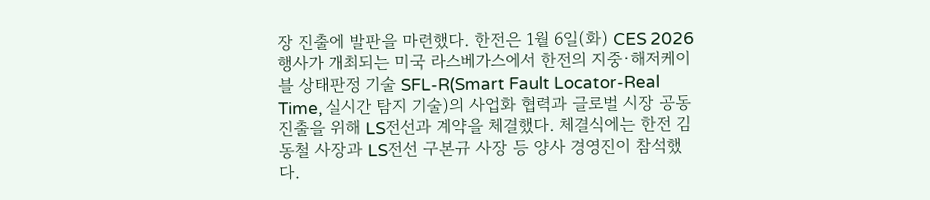장 진출에 발판을 마련했다. 한전은 1월 6일(화) CES 2026 행사가 개최되는 미국 라스베가스에서 한전의 지중·해저케이블 상태판정 기술 SFL-R(Smart Fault Locator-Real Time, 실시간 탐지 기술)의 사업화 협력과 글로벌 시장 공동 진출을 위해 LS전선과 계약을 체결했다. 체결식에는 한전 김동철 사장과 LS전선 구본규 사장 등 양사 경영진이 참석했다.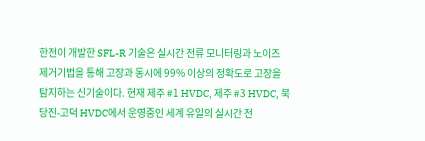한전이 개발한 SFL-R 기술은 실시간 전류 모니터링과 노이즈 제거기법을 통해 고장과 동시에 99% 이상의 정확도로 고장을 탐지하는 신기술이다. 현재 제주 #1 HVDC, 제주 #3 HVDC, 북당진-고덕 HVDC에서 운영중인 세계 유일의 실시간 전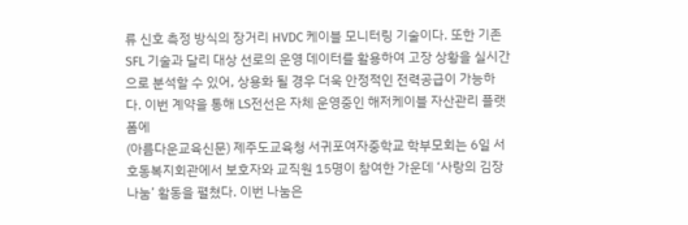류 신호 측정 방식의 장거리 HVDC 케이블 모니터링 기술이다. 또한 기존 SFL 기술과 달리 대상 선로의 운영 데이터를 활용하여 고장 상황을 실시간으로 분석할 수 있어, 상용화 될 경우 더욱 안정적인 전력공급이 가능하다. 이번 계약을 통해 LS전선은 자체 운영중인 해저케이블 자산관리 플랫폼에
(아름다운교육신문) 제주도교육청 서귀포여자중학교 학부모회는 6일 서호동복지회관에서 보호자와 교직원 15명이 참여한 가운데 ‘사랑의 김장 나눔’ 활동을 펼쳤다. 이번 나눔은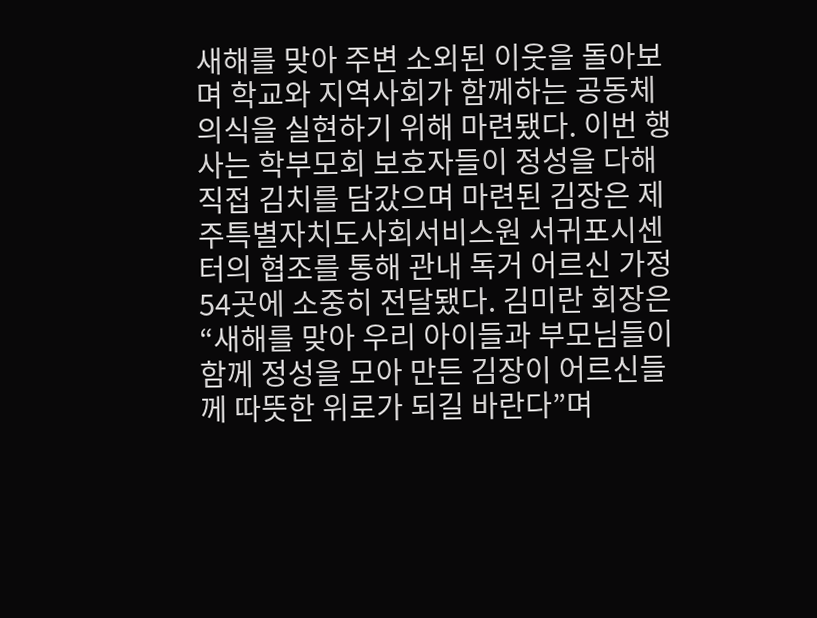새해를 맞아 주변 소외된 이웃을 돌아보며 학교와 지역사회가 함께하는 공동체 의식을 실현하기 위해 마련됐다. 이번 행사는 학부모회 보호자들이 정성을 다해 직접 김치를 담갔으며 마련된 김장은 제주특별자치도사회서비스원 서귀포시센터의 협조를 통해 관내 독거 어르신 가정 54곳에 소중히 전달됐다. 김미란 회장은 “새해를 맞아 우리 아이들과 부모님들이 함께 정성을 모아 만든 김장이 어르신들께 따뜻한 위로가 되길 바란다”며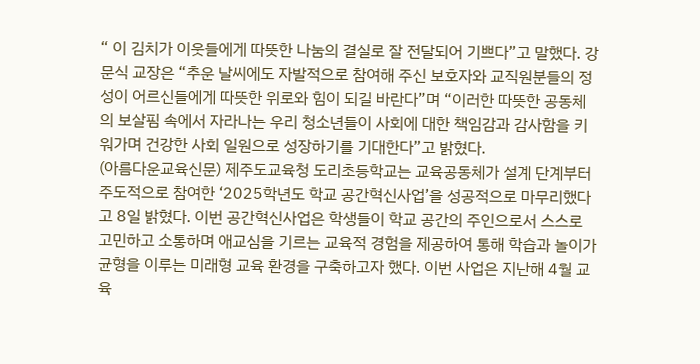“ 이 김치가 이웃들에게 따뜻한 나눔의 결실로 잘 전달되어 기쁘다”고 말했다. 강문식 교장은 “추운 날씨에도 자발적으로 참여해 주신 보호자와 교직원분들의 정성이 어르신들에게 따뜻한 위로와 힘이 되길 바란다”며 “이러한 따뜻한 공동체의 보살핌 속에서 자라나는 우리 청소년들이 사회에 대한 책임감과 감사함을 키워가며 건강한 사회 일원으로 성장하기를 기대한다”고 밝혔다.
(아름다운교육신문) 제주도교육청 도리초등학교는 교육공동체가 설계 단계부터 주도적으로 참여한 ‘2025학년도 학교 공간혁신사업’을 성공적으로 마무리했다고 8일 밝혔다. 이번 공간혁신사업은 학생들이 학교 공간의 주인으로서 스스로 고민하고 소통하며 애교심을 기르는 교육적 경험을 제공하여 통해 학습과 놀이가 균형을 이루는 미래형 교육 환경을 구축하고자 했다. 이번 사업은 지난해 4월 교육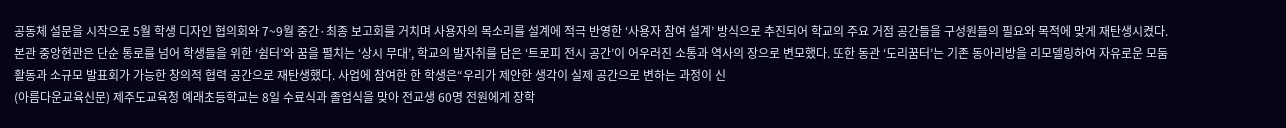공동체 설문을 시작으로 5월 학생 디자인 협의회와 7~9월 중간·최종 보고회를 거치며 사용자의 목소리를 설계에 적극 반영한 ‘사용자 참여 설계’ 방식으로 추진되어 학교의 주요 거점 공간들을 구성원들의 필요와 목적에 맞게 재탄생시켰다. 본관 중앙현관은 단순 통로를 넘어 학생들을 위한 ‘쉼터’와 꿈을 펼치는 ‘상시 무대’, 학교의 발자취를 담은 ‘트로피 전시 공간’이 어우러진 소통과 역사의 장으로 변모했다. 또한 동관 ‘도리꿈터’는 기존 동아리방을 리모델링하여 자유로운 모둠 활동과 소규모 발표회가 가능한 창의적 협력 공간으로 재탄생했다. 사업에 참여한 한 학생은“우리가 제안한 생각이 실제 공간으로 변하는 과정이 신
(아름다운교육신문) 제주도교육청 예래초등학교는 8일 수료식과 졸업식을 맞아 전교생 60명 전원에게 장학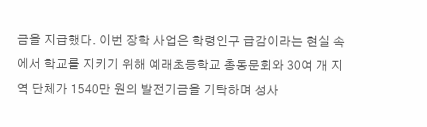금을 지급했다. 이번 장학 사업은 학령인구 급감이라는 현실 속에서 학교를 지키기 위해 예래초등학교 총동문회와 30여 개 지역 단체가 1540만 원의 발전기금을 기탁하며 성사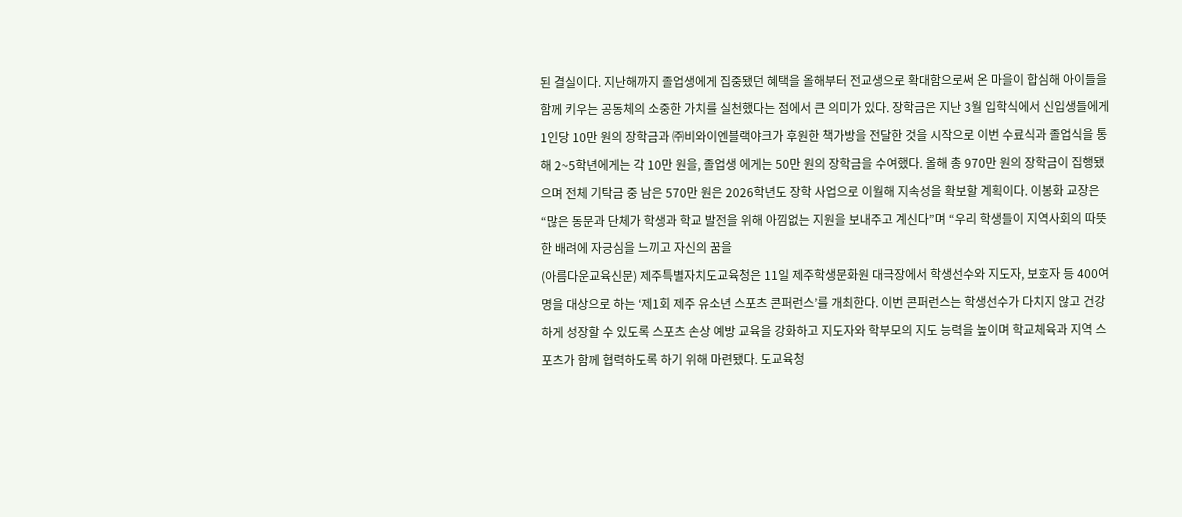된 결실이다. 지난해까지 졸업생에게 집중됐던 혜택을 올해부터 전교생으로 확대함으로써 온 마을이 합심해 아이들을 함께 키우는 공동체의 소중한 가치를 실천했다는 점에서 큰 의미가 있다. 장학금은 지난 3월 입학식에서 신입생들에게 1인당 10만 원의 장학금과 ㈜비와이엔블랙야크가 후원한 책가방을 전달한 것을 시작으로 이번 수료식과 졸업식을 통해 2~5학년에게는 각 10만 원을, 졸업생 에게는 50만 원의 장학금을 수여했다. 올해 총 970만 원의 장학금이 집행됐으며 전체 기탁금 중 남은 570만 원은 2026학년도 장학 사업으로 이월해 지속성을 확보할 계획이다. 이봉화 교장은 “많은 동문과 단체가 학생과 학교 발전을 위해 아낌없는 지원을 보내주고 계신다”며 “우리 학생들이 지역사회의 따뜻한 배려에 자긍심을 느끼고 자신의 꿈을
(아름다운교육신문) 제주특별자치도교육청은 11일 제주학생문화원 대극장에서 학생선수와 지도자, 보호자 등 400여 명을 대상으로 하는 ‘제1회 제주 유소년 스포츠 콘퍼런스’를 개최한다. 이번 콘퍼런스는 학생선수가 다치지 않고 건강하게 성장할 수 있도록 스포츠 손상 예방 교육을 강화하고 지도자와 학부모의 지도 능력을 높이며 학교체육과 지역 스포츠가 함께 협력하도록 하기 위해 마련됐다. 도교육청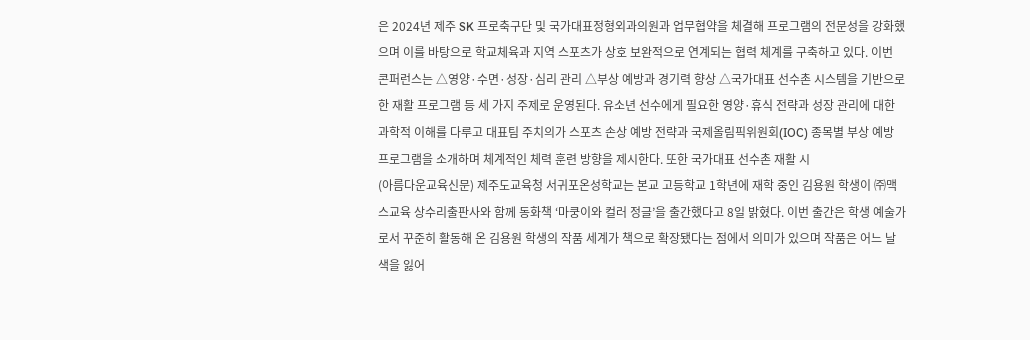은 2024년 제주 SK 프로축구단 및 국가대표정형외과의원과 업무협약을 체결해 프로그램의 전문성을 강화했으며 이를 바탕으로 학교체육과 지역 스포츠가 상호 보완적으로 연계되는 협력 체계를 구축하고 있다. 이번 콘퍼런스는 △영양·수면·성장·심리 관리 △부상 예방과 경기력 향상 △국가대표 선수촌 시스템을 기반으로 한 재활 프로그램 등 세 가지 주제로 운영된다. 유소년 선수에게 필요한 영양·휴식 전략과 성장 관리에 대한 과학적 이해를 다루고 대표팀 주치의가 스포츠 손상 예방 전략과 국제올림픽위원회(IOC) 종목별 부상 예방 프로그램을 소개하며 체계적인 체력 훈련 방향을 제시한다. 또한 국가대표 선수촌 재활 시
(아름다운교육신문) 제주도교육청 서귀포온성학교는 본교 고등학교 1학년에 재학 중인 김용원 학생이 ㈜맥스교육 상수리출판사와 함께 동화책 ‘마쿵이와 컬러 정글’을 출간했다고 8일 밝혔다. 이번 출간은 학생 예술가로서 꾸준히 활동해 온 김용원 학생의 작품 세계가 책으로 확장됐다는 점에서 의미가 있으며 작품은 어느 날 색을 잃어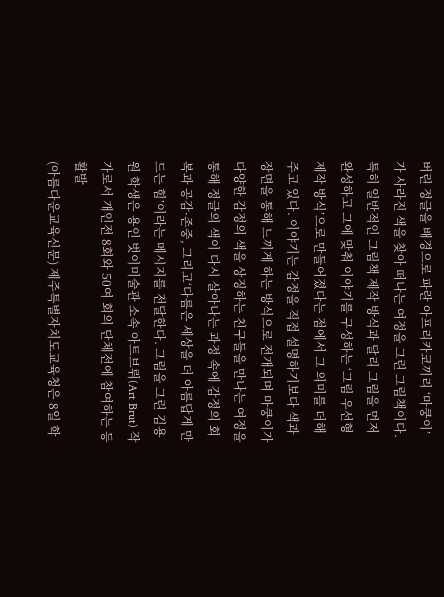버린 정글을 배경으로 파란 아프리카코끼리 ‘마쿵이’가 사라진 색을 찾아 떠나는 여정을 그린 그림책이다. 특히 일반적인 그림책 제작 방식과 달리 그림을 먼저 완성하고 그에 맞춰 이야기를 구성하는 ‘그림 우선형 제작 방식’으로 만들어졌다는 점에서 그 의미를 더해주고 있다. 이야기는 감정을 직접 설명하기보다 색과 장면을 통해 느끼게 하는 방식으로 전개되며 마쿵이가 다양한 감정의 색을 상징하는 친구들을 만나는 여정을 통해 정글의 색이 다시 살아나는 과정 속에 감정의 회복과 공감·존중, 그리고‘다름은 세상을 더 아름답게 만드는 힘’이라는 메시지를 전달한다. 그림을 그린 김용원 학생은 용인 벗이미술관 소속 아트브뤼(Art Brut) 작가로서 개인전 8회와 50여 회의 단체전에 참여하는 등 활발
(아름다운교육신문) 제주특별자치도교육청은 8일 학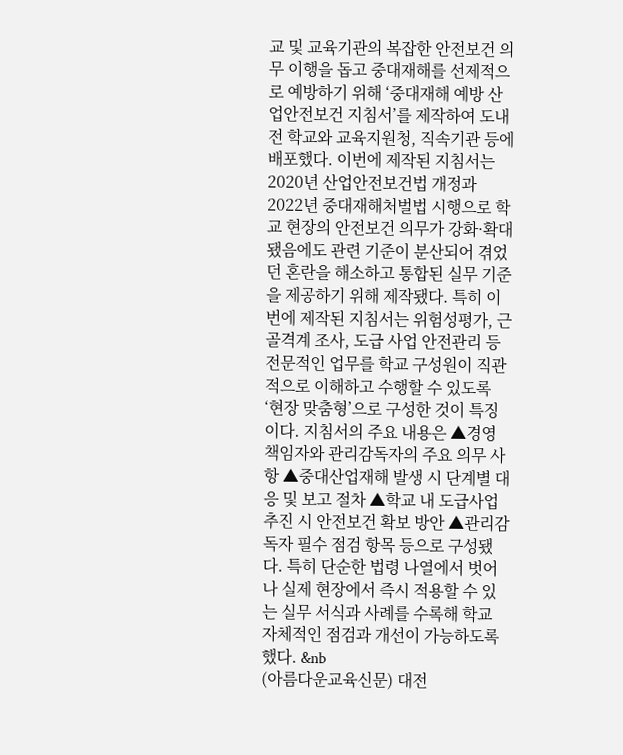교 및 교육기관의 복잡한 안전보건 의무 이행을 돕고 중대재해를 선제적으로 예방하기 위해 ‘중대재해 예방 산업안전보건 지침서’를 제작하여 도내 전 학교와 교육지원청, 직속기관 등에 배포했다. 이번에 제작된 지침서는 2020년 산업안전보건법 개정과 2022년 중대재해처벌법 시행으로 학교 현장의 안전보건 의무가 강화·확대됐음에도 관련 기준이 분산되어 겪었던 혼란을 해소하고 통합된 실무 기준을 제공하기 위해 제작됐다. 특히 이번에 제작된 지침서는 위험성평가, 근골격계 조사, 도급 사업 안전관리 등 전문적인 업무를 학교 구성원이 직관적으로 이해하고 수행할 수 있도록 ‘현장 맞춤형’으로 구성한 것이 특징이다. 지침서의 주요 내용은 ▲경영책임자와 관리감독자의 주요 의무 사항 ▲중대산업재해 발생 시 단계별 대응 및 보고 절차 ▲학교 내 도급사업 추진 시 안전보건 확보 방안 ▲관리감독자 필수 점검 항목 등으로 구성됐다. 특히 단순한 법령 나열에서 벗어나 실제 현장에서 즉시 적용할 수 있는 실무 서식과 사례를 수록해 학교 자체적인 점검과 개선이 가능하도록 했다. &nb
(아름다운교육신문) 대전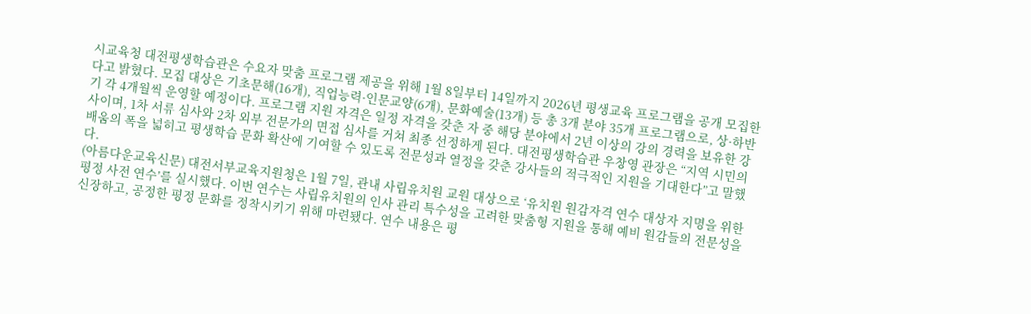시교육청 대전평생학습관은 수요자 맞춤 프로그램 제공을 위해 1월 8일부터 14일까지 2026년 평생교육 프로그램을 공개 모집한다고 밝혔다. 모집 대상은 기초문해(16개), 직업능력·인문교양(6개), 문화예술(13개) 등 총 3개 분야 35개 프로그램으로, 상·하반기 각 4개월씩 운영할 예정이다. 프로그램 지원 자격은 일정 자격을 갖춘 자 중 해당 분야에서 2년 이상의 강의 경력을 보유한 강사이며, 1차 서류 심사와 2차 외부 전문가의 면접 심사를 거쳐 최종 선정하게 된다. 대전평생학습관 우창영 관장은 “지역 시민의 배움의 폭을 넓히고 평생학습 문화 확산에 기여할 수 있도록 전문성과 열정을 갖춘 강사들의 적극적인 지원을 기대한다”고 말했다.
(아름다운교육신문) 대전서부교육지원청은 1월 7일, 관내 사립유치원 교원 대상으로 ‘유치원 원감자격 연수 대상자 지명을 위한 평정 사전 연수’를 실시했다. 이번 연수는 사립유치원의 인사 관리 특수성을 고려한 맞춤형 지원을 통해 예비 원감들의 전문성을 신장하고, 공정한 평정 문화를 정착시키기 위해 마련됐다. 연수 내용은 평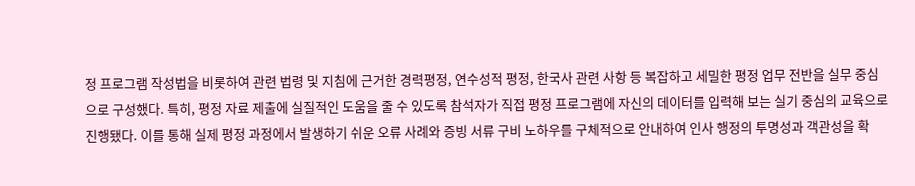정 프로그램 작성법을 비롯하여 관련 법령 및 지침에 근거한 경력평정, 연수성적 평정, 한국사 관련 사항 등 복잡하고 세밀한 평정 업무 전반을 실무 중심으로 구성했다. 특히, 평정 자료 제출에 실질적인 도움을 줄 수 있도록 참석자가 직접 평정 프로그램에 자신의 데이터를 입력해 보는 실기 중심의 교육으로 진행됐다. 이를 통해 실제 평정 과정에서 발생하기 쉬운 오류 사례와 증빙 서류 구비 노하우를 구체적으로 안내하여 인사 행정의 투명성과 객관성을 확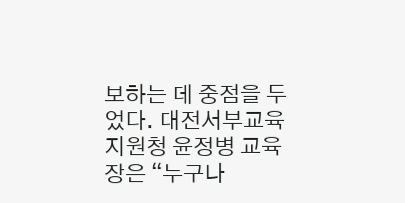보하는 데 중점을 두었다. 대전서부교육지원청 윤정병 교육장은 “누구나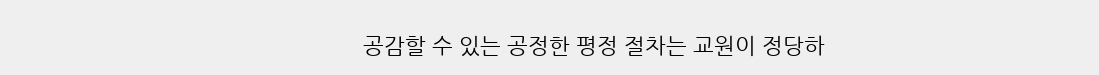공감할 수 있는 공정한 평정 절차는 교원이 정당하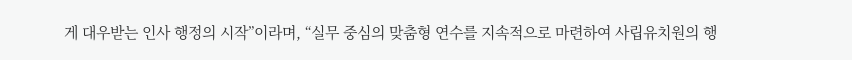게 대우받는 인사 행정의 시작”이라며, “실무 중심의 맞춤형 연수를 지속적으로 마련하여 사립유치원의 행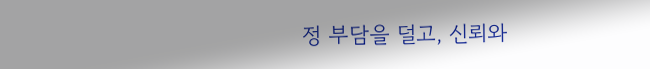정 부담을 덜고, 신뢰와